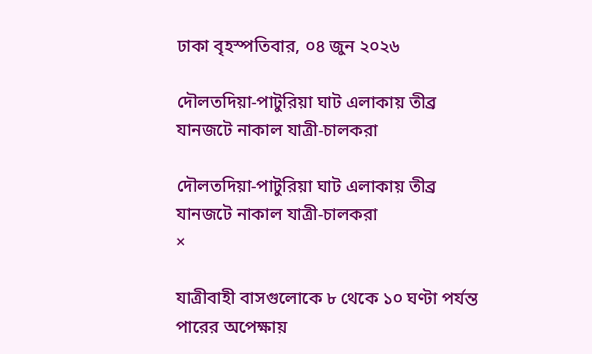ঢাকা বৃহস্পতিবার, ০৪ জুন ২০২৬

দৌলতদিয়া-পাটুরিয়া ঘাট এলাকায় তীব্র যানজটে নাকাল যাত্রী-চালকরা

দৌলতদিয়া-পাটুরিয়া ঘাট এলাকায় তীব্র যানজটে নাকাল যাত্রী-চালকরা
×

যাত্রীবাহী বাসগুলোকে ৮ থেকে ১০ ঘণ্টা পর্যন্ত পারের অপেক্ষায়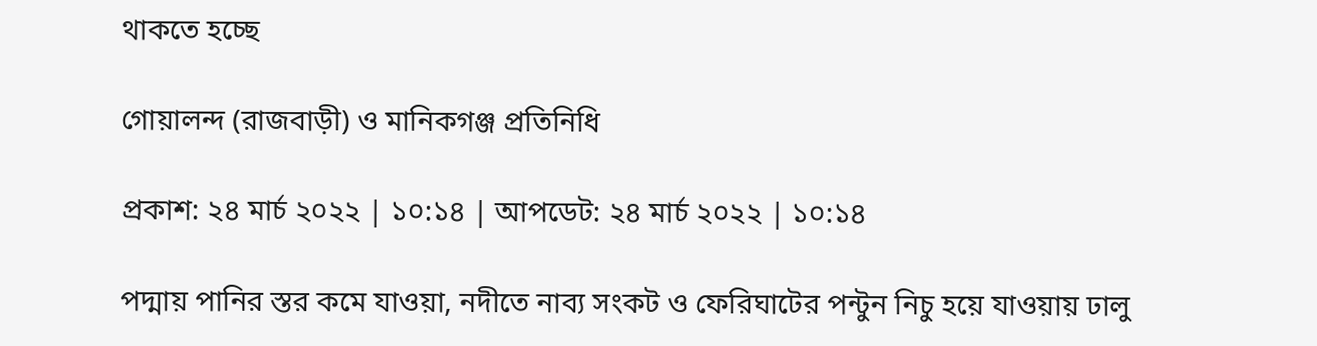থাকতে হচ্ছে

গোয়ালন্দ (রাজবাড়ী) ও মানিকগঞ্জ প্রতিনিধি

প্রকাশ: ২৪ মার্চ ২০২২ | ১০:১৪ | আপডেট: ২৪ মার্চ ২০২২ | ১০:১৪

পদ্মায় পানির স্তর কমে যাওয়া, নদীতে নাব্য সংকট ও ফেরিঘাটের পন্টুন নিচু হয়ে যাওয়ায় ঢালু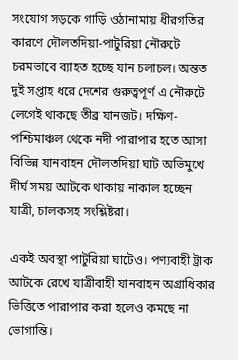সংযোগ সড়কে গাড়ি ওঠানামায় ধীরগতির কারণে দৌলতদিয়া-পাটুরিয়া নৌরুটে চরমভাবে ব্যাহত হচ্ছে যান চলাচল। অন্তত দুই সপ্তাহ ধরে দেশের গুরুত্বপূর্ণ এ নৌরুটে লেগেই থাকছে তীব্র যানজট। দক্ষিণ-পশ্চিমাঞ্চল থেকে নদী পারাপার হতে আসা বিভিন্ন যানবাহন দৌলতদিয়া ঘাট অভিমুখে দীর্ঘ সময় আটকে থাকায় নাকাল হচ্ছেন যাত্রী, চালকসহ সংশ্লিষ্টরা।

একই অবস্থা পাটুরিয়া ঘাটেও। পণ্যবাহী ট্রাক আটকে রেখে যাত্রীবাহী যানবাহন অগ্রাধিকার ভিত্তিতে পারাপার করা হলেও কমছে না ভোগান্তি।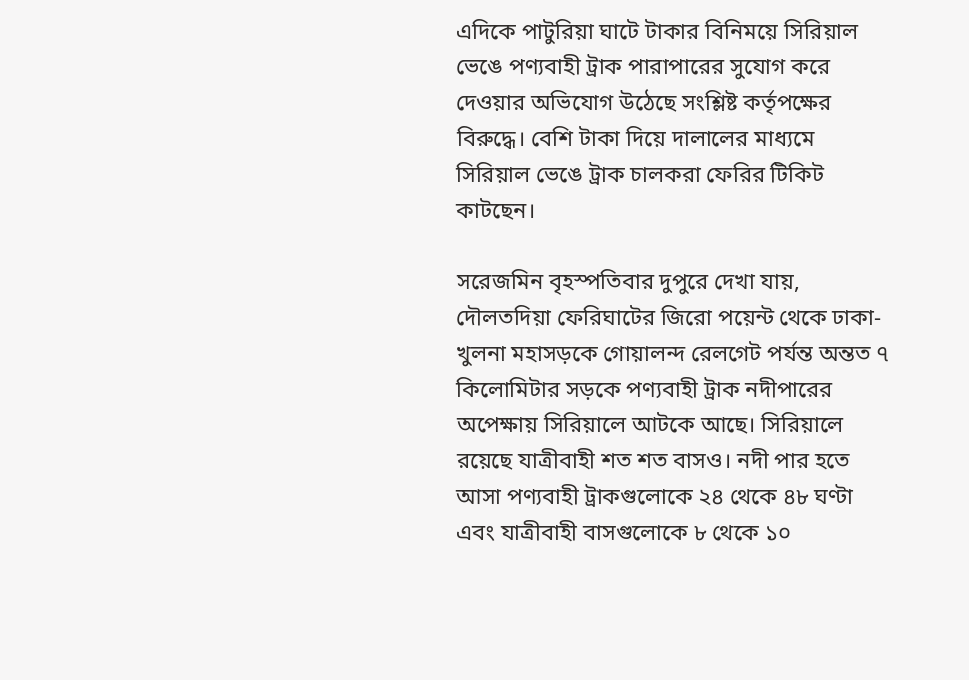এদিকে পাটুরিয়া ঘাটে টাকার বিনিময়ে সিরিয়াল ভেঙে পণ্যবাহী ট্রাক পারাপারের সুযোগ করে দেওয়ার অভিযোগ উঠেছে সংশ্লিষ্ট কর্তৃপক্ষের বিরুদ্ধে। বেশি টাকা দিয়ে দালালের মাধ্যমে সিরিয়াল ভেঙে ট্রাক চালকরা ফেরির টিকিট কাটছেন।

সরেজমিন বৃহস্পতিবার দুপুরে দেখা যায়, দৌলতদিয়া ফেরিঘাটের জিরো পয়েন্ট থেকে ঢাকা-খুলনা মহাসড়কে গোয়ালন্দ রেলগেট পর্যন্ত অন্তত ৭ কিলোমিটার সড়কে পণ্যবাহী ট্রাক নদীপারের অপেক্ষায় সিরিয়ালে আটকে আছে। সিরিয়ালে রয়েছে যাত্রীবাহী শত শত বাসও। নদী পার হতে আসা পণ্যবাহী ট্রাকগুলোকে ২৪ থেকে ৪৮ ঘণ্টা এবং যাত্রীবাহী বাসগুলোকে ৮ থেকে ১০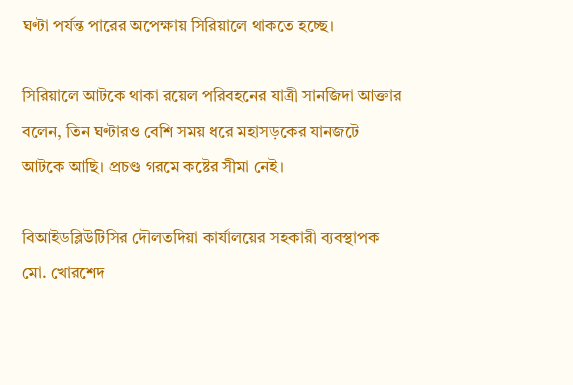ঘণ্টা পর্যন্ত পারের অপেক্ষায় সিরিয়ালে থাকতে হচ্ছে।

সিরিয়ালে আটকে থাকা রয়েল পরিবহনের যাত্রী সানজিদা আক্তার বলেন, তিন ঘণ্টারও বেশি সময় ধরে মহাসড়কের যানজটে আটকে আছি। প্রচণ্ড গরমে কষ্টের সীমা নেই।

বিআইডব্লিউটিসির দৌলতদিয়া কার্যালয়ের সহকারী ব্যবস্থাপক মো. খোরশেদ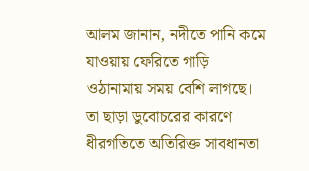আলম জানান, নদীতে পানি কমে যাওয়ায় ফেরিতে গাড়ি ওঠানামায় সময় বেশি লাগছে। তা ছাড়া ডুবোচরের কারণে ধীরগতিতে অতিরিক্ত সাবধানতা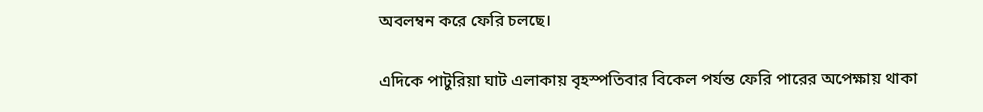অবলম্বন করে ফেরি চলছে।

এদিকে পাটুরিয়া ঘাট এলাকায় বৃহস্পতিবার বিকেল পর্যন্ত ফেরি পারের অপেক্ষায় থাকা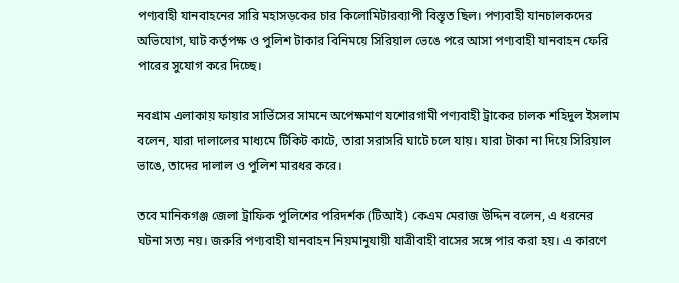পণ্যবাহী যানবাহনের সারি মহাসড়কের চার কিলোমিটারব্যাপী বিস্তৃত ছিল। পণ্যবাহী যানচালকদের অভিযোগ, ঘাট কর্তৃপক্ষ ও পুলিশ টাকার বিনিময়ে সিরিয়াল ভেঙে পরে আসা পণ্যবাহী যানবাহন ফেরি পারের সুযোগ করে দিচ্ছে।

নবগ্রাম এলাকায় ফায়ার সার্ভিসের সামনে অপেক্ষমাণ যশোরগামী পণ্যবাহী ট্রাকের চালক শহিদুল ইসলাম বলেন, যারা দালালের মাধ্যমে টিকিট কাটে, তারা সরাসরি ঘাটে চলে যায়। যারা টাকা না দিয়ে সিরিয়াল ভাঙে, তাদের দালাল ও পুলিশ মারধর করে।

তবে মানিকগঞ্জ জেলা ট্রাফিক পুলিশের পরিদর্শক (টিআই) কেএম মেরাজ উদ্দিন বলেন, এ ধরনের ঘটনা সত্য নয়। জরুরি পণ্যবাহী যানবাহন নিয়মানুযায়ী যাত্রীবাহী বাসের সঙ্গে পার করা হয়। এ কারণে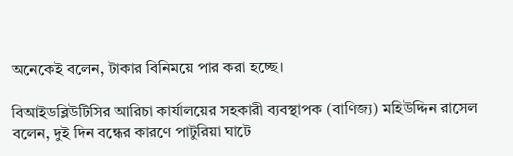অনেকেই বলেন, টাকার বিনিময়ে পার করা হচ্ছে।

বিআইডব্লিউটিসির আরিচা কার্যালয়ের সহকারী ব্যবস্থাপক (বাণিজ্য) মহিউদ্দিন রাসেল বলেন, দুই দিন বন্ধের কারণে পাটুরিয়া ঘাটে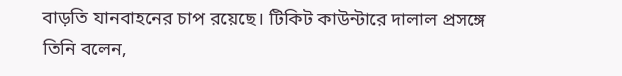বাড়তি যানবাহনের চাপ রয়েছে। টিকিট কাউন্টারে দালাল প্রসঙ্গে তিনি বলেন,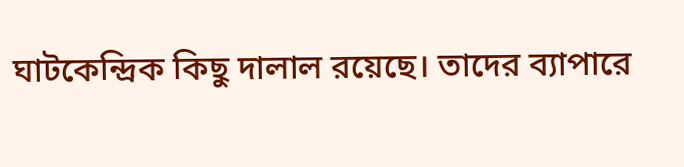ঘাটকেন্দ্রিক কিছু দালাল রয়েছে। তাদের ব্যাপারে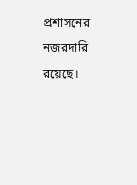প্রশাসনের নজরদারি রয়েছে।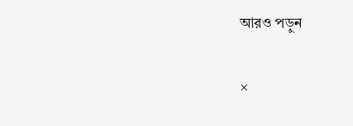আরও পড়ুন

×